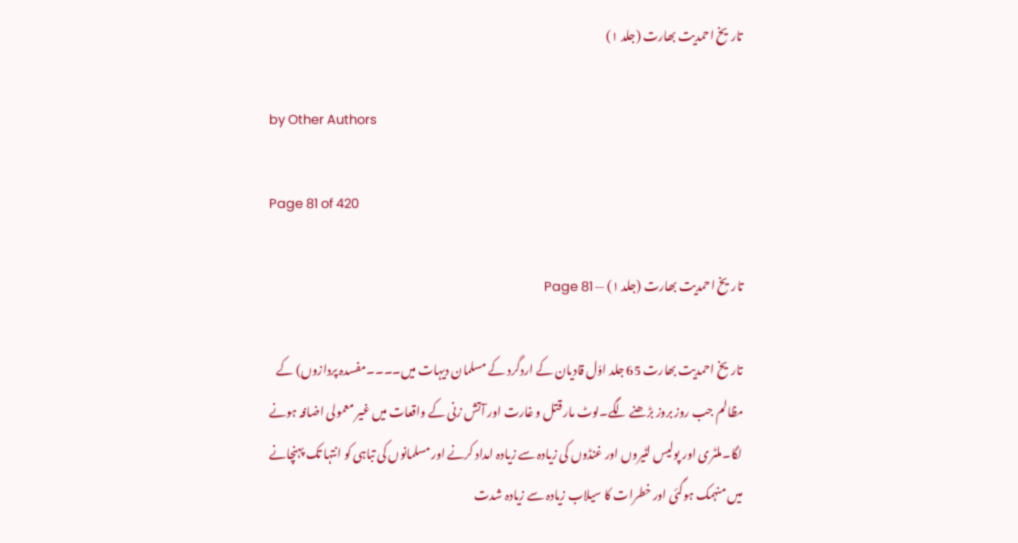تاریخ احمدیت بھارت (جلد ۱)

by Other Authors

Page 81 of 420

تاریخ احمدیت بھارت (جلد ۱) — Page 81

تاریخ احمدیت بھارت 65 جلد اوّل قادیان کے اردگرد کے مسلمان دیہات میں۔۔۔۔مفسدہ پردازوں) کے مظالم جب روز بروز بڑھنے لگے۔لوٹ مار قتل و غارت اور آتش زنی کے واقعات میں غیر معمولی اضافہ ہونے لگا۔ملٹری اور پولیس لٹیروں اور غنڈوں کی زیادہ سے زیادہ امداد کرنے اور مسلمانوں کی تباہی کو انتہا تک پہنچانے میں منہمک ہوگئی اور خطرات کا سیلاب زیادہ سے زیادہ شدت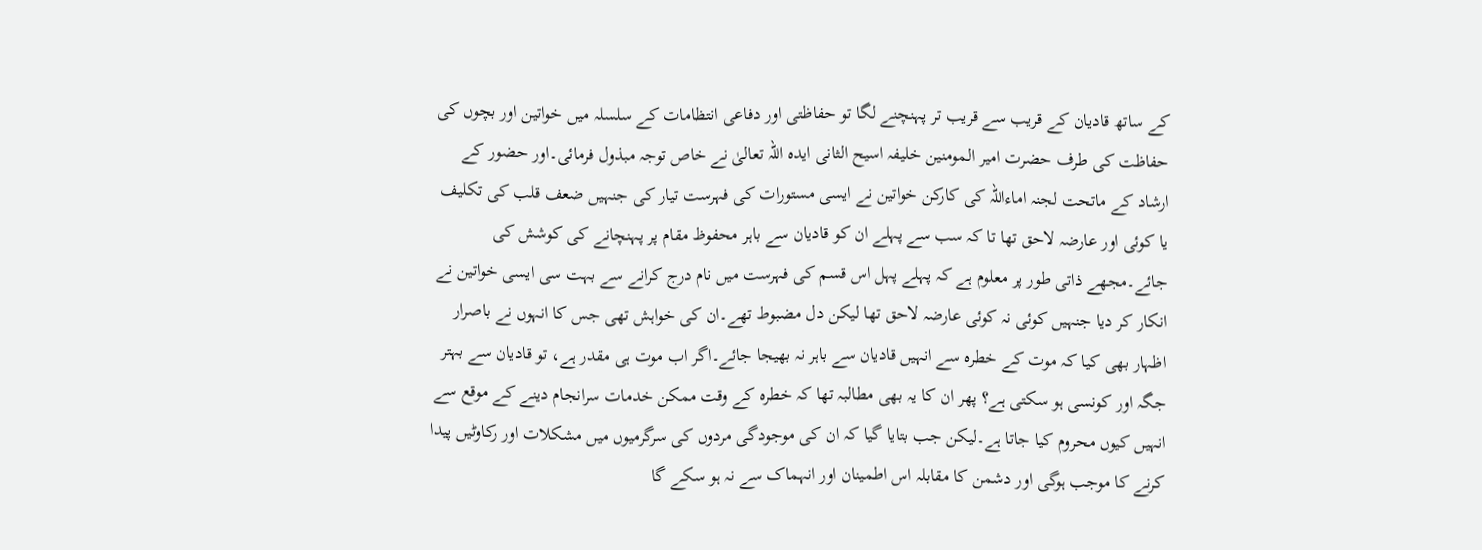کے ساتھ قادیان کے قریب سے قریب تر پہنچنے لگا تو حفاظتی اور دفاعی انتظامات کے سلسلہ میں خواتین اور بچوں کی حفاظت کی طرف حضرت امیر المومنین خلیفہ اسیح الثانی ایدہ اللہ تعالیٰ نے خاص توجہ مبذول فرمائی۔اور حضور کے ارشاد کے ماتحت لجنہ اماءاللہ کی کارکن خواتین نے ایسی مستورات کی فہرست تیار کی جنہیں ضعف قلب کی تکلیف یا کوئی اور عارضہ لاحق تھا تا کہ سب سے پہلے ان کو قادیان سے باہر محفوظ مقام پر پہنچانے کی کوشش کی جائے۔مجھے ذاتی طور پر معلوم ہے کہ پہلے پہل اس قسم کی فہرست میں نام درج کرانے سے بہت سی ایسی خواتین نے انکار کر دیا جنہیں کوئی نہ کوئی عارضہ لاحق تھا لیکن دل مضبوط تھے۔ان کی خواہش تھی جس کا انہوں نے باصرار اظہار بھی کیا کہ موت کے خطرہ سے انہیں قادیان سے باہر نہ بھیجا جائے۔اگر اب موت ہی مقدر ہے، تو قادیان سے بہتر جگہ اور کونسی ہو سکتی ہے؟ پھر ان کا یہ بھی مطالبہ تھا کہ خطرہ کے وقت ممکن خدمات سرانجام دینے کے موقع سے انہیں کیوں محروم کیا جاتا ہے۔لیکن جب بتایا گیا کہ ان کی موجودگی مردوں کی سرگرمیوں میں مشکلات اور رکاوٹیں پیدا کرنے کا موجب ہوگی اور دشمن کا مقابلہ اس اطمینان اور انہماک سے نہ ہو سکے گا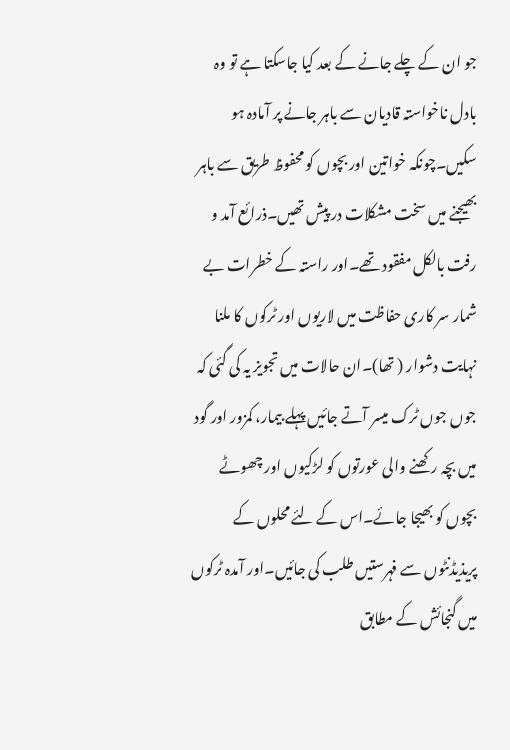جو ان کے چلے جانے کے بعد کیا جاسکتا ہے تو وہ بادل ناخواستہ قادیان سے باہر جانے پر آمادہ ہو سکیں۔چونکہ خواتین اور بچوں کو محفوظ طریق سے باہر بھیجنے میں سخت مشکلات در پیش تھیں۔ذرائع آمد و رفت بالکل مفقود تھے۔اور راستہ کے خطرات بے شمار سر کاری حفاظت میں لاریوں اور ٹرکوں کا ملنا نہایت دشوار ( تھا)۔ان حالات میں تجویز یہ کی گئی کہ جوں جوں ٹرک میسر آتے جائیں پہلے بیمار، کمزور اور گود میں بچہ رکھنے والی عورتوں کو لڑکیوں اور چھوٹے بچوں کو بھیجا جائے۔اس کے لئے محلوں کے پریذیڈنٹوں سے فہرستیں طلب کی جائیں۔اور آمدہ ٹرکوں میں گنجائش کے مطابق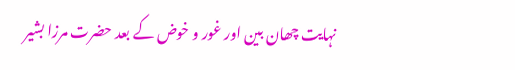نہایت چھان بین اور غور و خوض کے بعد حضرت مرزا بشیر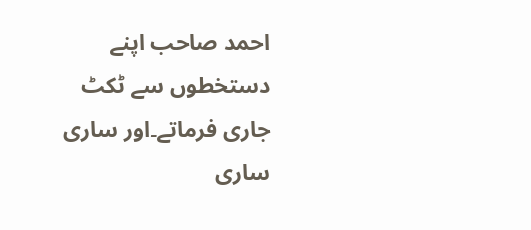احمد صاحب اپنے دستخطوں سے ٹکٹ جاری فرماتے۔اور ساری ساری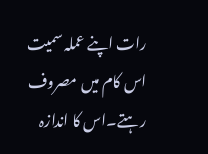رات اپنے عملہ سمیت اس کام میں مصروف رہتے۔اس کا اندازہ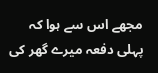مجھے اس سے ہوا کہ پہلی دفعہ میرے گھر کی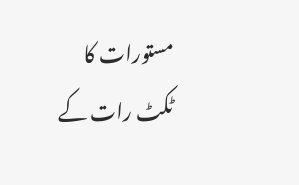مستورات کا ٹکٹ رات کے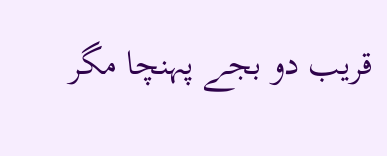قریب دو بجے پہنچا مگر